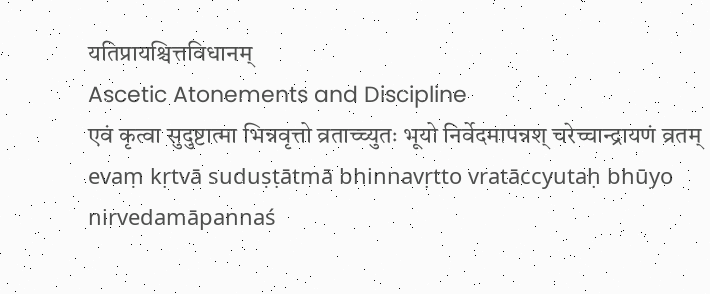यतिप्रायश्चित्तविधानम्
Ascetic Atonements and Discipline
एवं कृत्वा सुदुष्टात्मा भिन्नवृत्तो व्रताच्च्युतः भूयो निर्वेदमापन्नश् चरेच्चान्द्रायणं व्रतम्
evaṃ kṛtvā suduṣṭātmā bhinnavṛtto vratāccyutaḥ bhūyo nirvedamāpannaś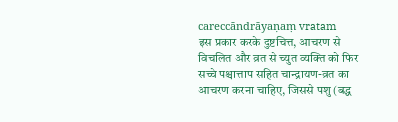careccāndrāyaṇaṃ vratam
इस प्रकार करके दुष्टचित्त, आचरण से विचलित और व्रत से च्युत व्यक्ति को फिर सच्चे पश्चात्ताप सहित चान्द्रायण-व्रत का आचरण करना चाहिए, जिससे पशु (बद्ध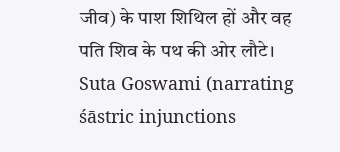जीव) के पाश शिथिल हों और वह पति शिव के पथ की ओर लौटे।
Suta Goswami (narrating śāstric injunctions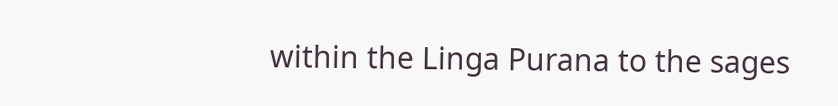within the Linga Purana to the sages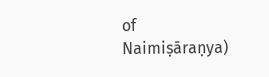of Naimiṣāraṇya)